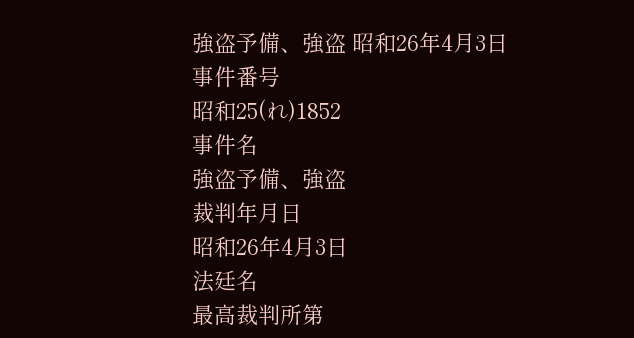強盗予備、強盗 昭和26年4月3日
事件番号
昭和25(れ)1852
事件名
強盗予備、強盗
裁判年月日
昭和26年4月3日
法廷名
最高裁判所第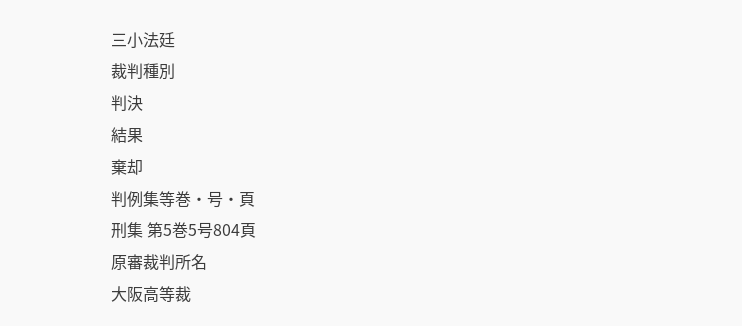三小法廷
裁判種別
判決
結果
棄却
判例集等巻・号・頁
刑集 第5巻5号804頁
原審裁判所名
大阪高等裁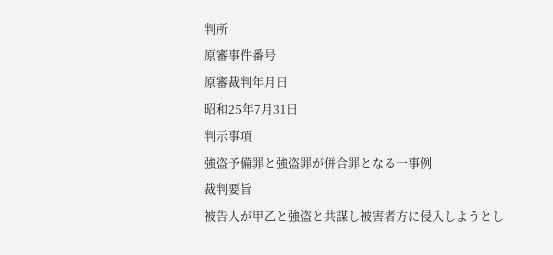判所
原審事件番号
原審裁判年月日
昭和25年7月31日
判示事項
強盗予備罪と強盗罪が併合罪となる一事例
裁判要旨
被告人が甲乙と強盗と共謀し被害者方に侵入しようとし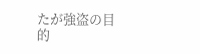たが強盗の目的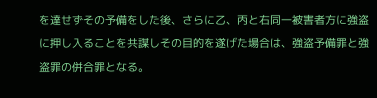を達せずその予備をした後、さらに乙、丙と右同一被害者方に強盗に押し入ることを共謀しその目的を遂げた場合は、強盗予備罪と強盗罪の併合罪となる。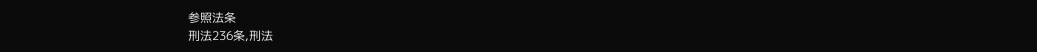参照法条
刑法236条,刑法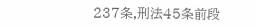237条,刑法45条前段